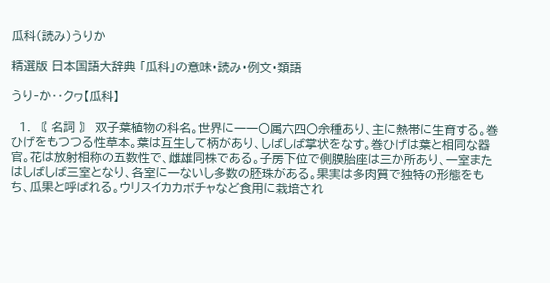瓜科(読み)うりか

精選版 日本国語大辞典 「瓜科」の意味・読み・例文・類語

うり‐か‥クヮ【瓜科】

  1. 〘 名詞 〙 双子葉植物の科名。世界に一一〇属六四〇余種あり、主に熱帯に生育する。巻ひげをもつつる性草本。葉は互生して柄があり、しばしば掌状をなす。巻ひげは葉と相同な器官。花は放射相称の五数性で、雌雄同株である。子房下位で側膜胎座は三か所あり、一室またはしばしば三室となり、各室に一ないし多数の胚珠がある。果実は多肉質で独特の形態をもち、瓜果と呼ばれる。ウリスイカカボチャなど食用に栽培され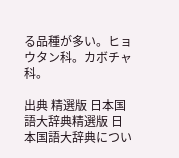る品種が多い。ヒョウタン科。カボチャ科。

出典 精選版 日本国語大辞典精選版 日本国語大辞典につい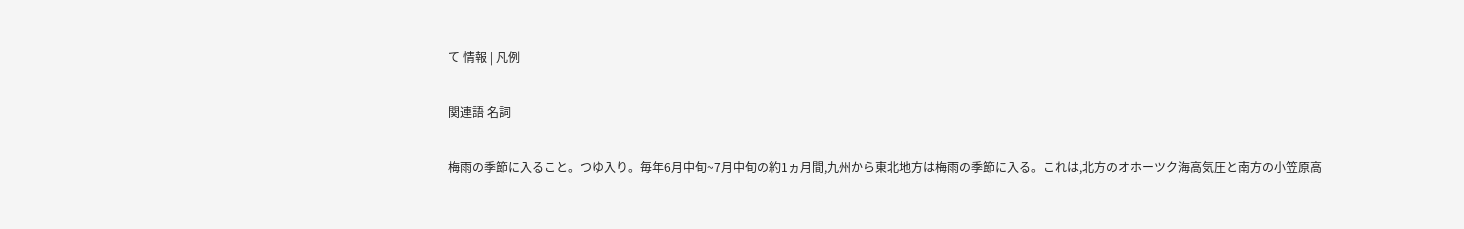て 情報 | 凡例

関連語 名詞

梅雨の季節に入ること。つゆ入り。毎年6月中旬~7月中旬の約1ヵ月間,九州から東北地方は梅雨の季節に入る。これは,北方のオホーツク海高気圧と南方の小笠原高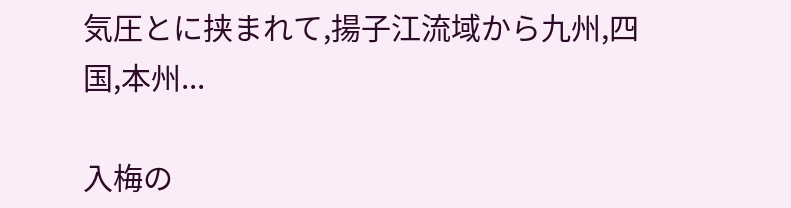気圧とに挟まれて,揚子江流域から九州,四国,本州...

入梅の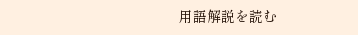用語解説を読む